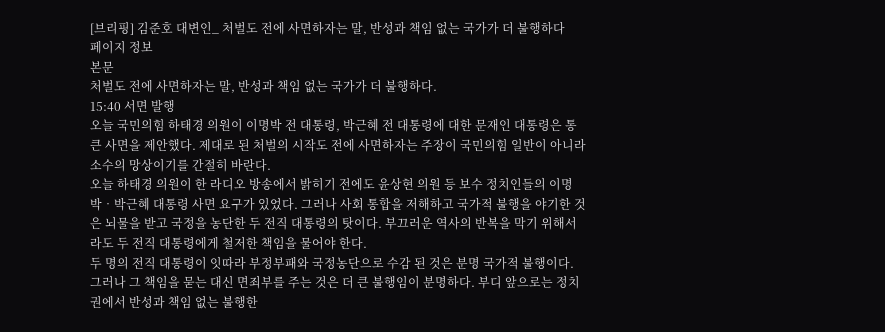[브리핑] 김준호 대변인_ 처벌도 전에 사면하자는 말, 반성과 책임 없는 국가가 더 불행하다
페이지 정보
본문
처벌도 전에 사면하자는 말, 반성과 책임 없는 국가가 더 불행하다.
15:40 서면 발행
오늘 국민의힘 하태경 의원이 이명박 전 대통령, 박근혜 전 대통령에 대한 문재인 대통령은 통 큰 사면을 제안했다. 제대로 된 처벌의 시작도 전에 사면하자는 주장이 국민의힘 일반이 아니라 소수의 망상이기를 간절히 바란다.
오늘 하태경 의원이 한 라디오 방송에서 밝히기 전에도 윤상현 의원 등 보수 정치인들의 이명박‧박근혜 대통령 사면 요구가 있었다. 그러나 사회 통합을 저해하고 국가적 불행을 야기한 것은 뇌물을 받고 국정을 농단한 두 전직 대통령의 탓이다. 부끄러운 역사의 반복을 막기 위해서라도 두 전직 대통령에게 철저한 책임을 물어야 한다.
두 명의 전직 대통령이 잇따라 부정부패와 국정농단으로 수감 된 것은 분명 국가적 불행이다. 그러나 그 책임을 묻는 대신 면죄부를 주는 것은 더 큰 불행임이 분명하다. 부디 앞으로는 정치권에서 반성과 책임 없는 불행한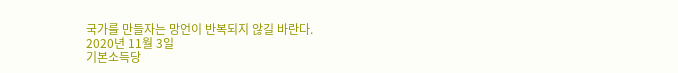국가를 만들자는 망언이 반복되지 않길 바란다.
2020년 11월 3일
기본소득당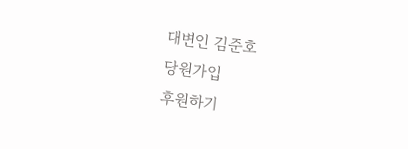대변인 김준호
당원가입
후원하기